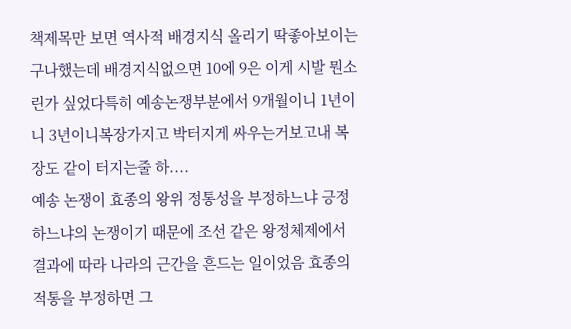책제목만 보면 역사적 배경지식 올리기 딱좋아보이는구나했는데 배경지식없으면 10에 9은 이게 시발 뭔소린가 싶었다특히 예송논쟁부분에서 9개월이니 1년이니 3년이니복장가지고 박터지게 싸우는거보고내 복장도 같이 터지는줄 하....
예송 논쟁이 효종의 왕위 정통성을 부정하느냐 긍정하느냐의 논쟁이기 때문에 조선 같은 왕정체제에서 결과에 따라 나라의 근간을 흔드는 일이었음 효종의 적통을 부정하면 그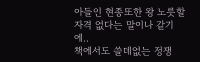아들인 현종또한 왕 노릇할 자격 없다는 말이나 같기에..
책에서도 쓸데없는 정쟁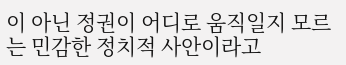이 아닌 정권이 어디로 움직일지 모르는 민감한 정치적 사안이라고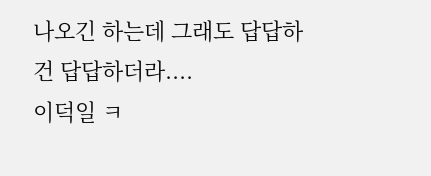나오긴 하는데 그래도 답답하건 답답하더라....
이덕일 ㅋ